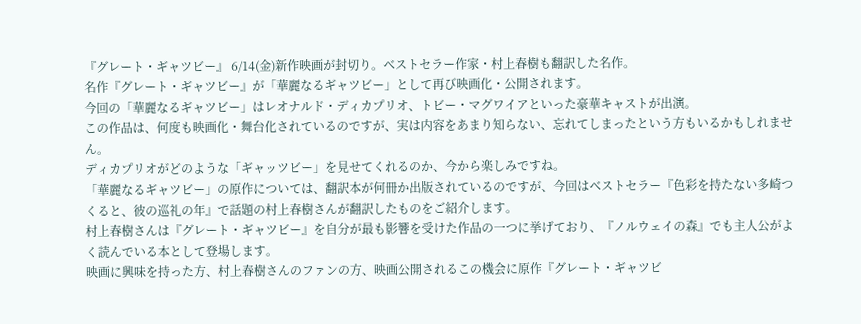『グレート・ギャツビー』 6/14(金)新作映画が封切り。ベストセラー作家・村上春樹も翻訳した名作。
名作『グレート・ギャツビー』が「華麗なるギャツビー」として再び映画化・公開されます。
今回の「華麗なるギャツビー」はレオナルド・ディカプリオ、トビー・マグワイアといった豪華キャストが出演。
この作品は、何度も映画化・舞台化されているのですが、実は内容をあまり知らない、忘れてしまったという方もいるかもしれません。
ディカプリオがどのような「ギャッツビー」を見せてくれるのか、今から楽しみですね。
「華麗なるギャツビー」の原作については、翻訳本が何冊か出版されているのですが、今回はベストセラー『色彩を持たない多崎つくると、彼の巡礼の年』で話題の村上春樹さんが翻訳したものをご紹介します。
村上春樹さんは『グレート・ギャツビー』を自分が最も影響を受けた作品の一つに挙げており、『ノルウェイの森』でも主人公がよく読んでいる本として登場します。
映画に興味を持った方、村上春樹さんのファンの方、映画公開されるこの機会に原作『グレート・ギャツビ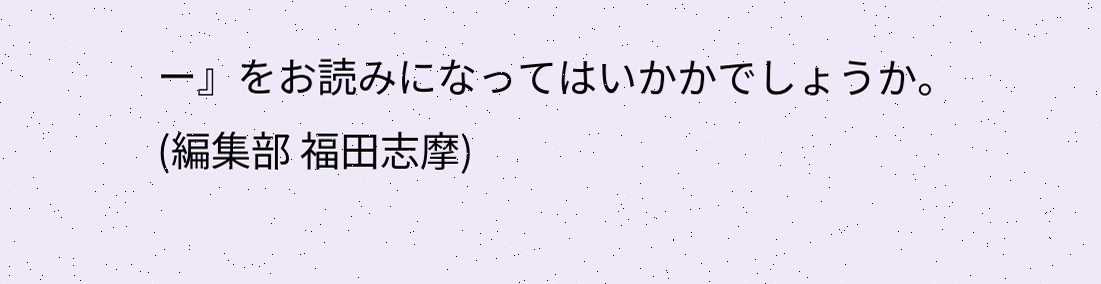ー』をお読みになってはいかかでしょうか。
(編集部 福田志摩)